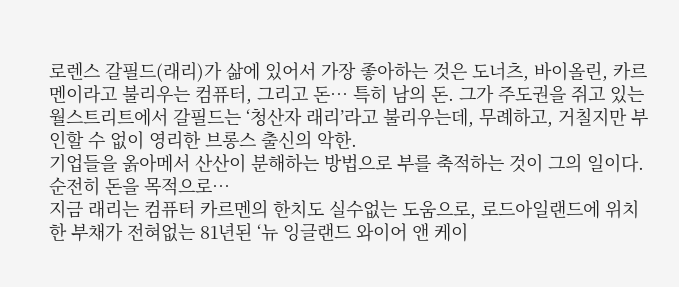로렌스 갈필드(래리)가 삶에 있어서 가장 좋아하는 것은 도너츠, 바이올린, 카르멘이라고 불리우는 컴퓨터, 그리고 돈… 특히 남의 돈. 그가 주도권을 쥐고 있는 월스트리트에서 갈필드는 ‘청산자 래리’라고 불리우는데, 무례하고, 거칠지만 부인할 수 없이 영리한 브롱스 출신의 악한.
기업들을 옭아메서 산산이 분해하는 방법으로 부를 축적하는 것이 그의 일이다. 순전히 돈을 목적으로…
지금 래리는 컴퓨터 카르멘의 한치도 실수없는 도움으로, 로드아일랜드에 위치한 부채가 전혀없는 81년된 ‘뉴 잉글랜드 와이어 앤 케이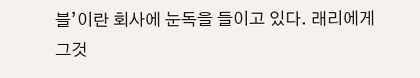블’이란 회사에 눈독을 들이고 있다. 래리에게 그것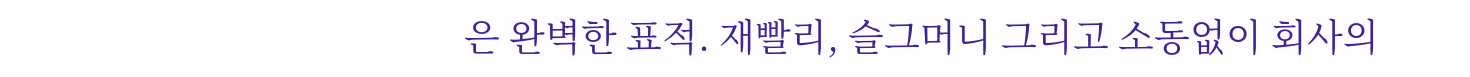은 완벽한 표적. 재빨리, 슬그머니 그리고 소동없이 회사의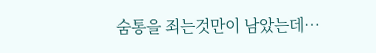숨통을 죄는것만이 남았는데…